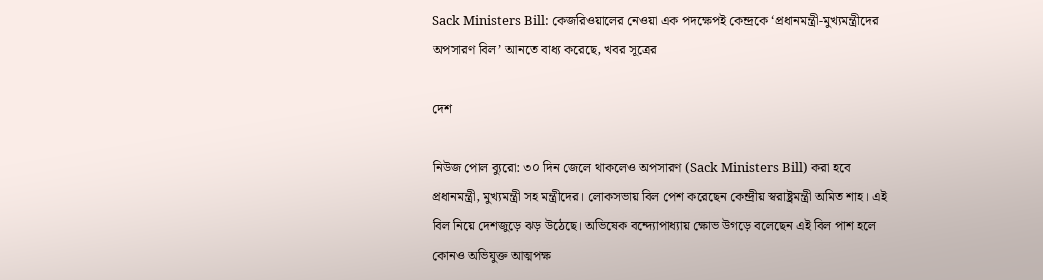Sack Ministers Bill: কেজরিওয়ালের নেওয়া এক পদক্ষেপই কেন্দ্রকে ‘প্রধানমন্ত্রী-মুখ্যমন্ত্রীদের অপসারণ বিল’ আনতে বাধ্য করেছে, খবর সূত্রের

দেশ

নিউজ পোল ব্যুরো: ৩০ দিন জেলে থাকলেও অপসারণ (Sack Ministers Bill) করা হবে প্রধানমন্ত্রী, মুখ্যমন্ত্রী সহ মন্ত্রীদের। লোকসভায় বিল পেশ করেছেন কেন্দ্রীয় স্বরাষ্ট্রমন্ত্রী অমিত শাহ। এই বিল নিয়ে দেশজুড়ে ঝড় উঠেছে। অভিষেক বন্দ্যোপাধ্যায় ক্ষোভ উগড়ে বলেছেন এই বিল পাশ হলে কোনও অভিযুক্ত আত্মপক্ষ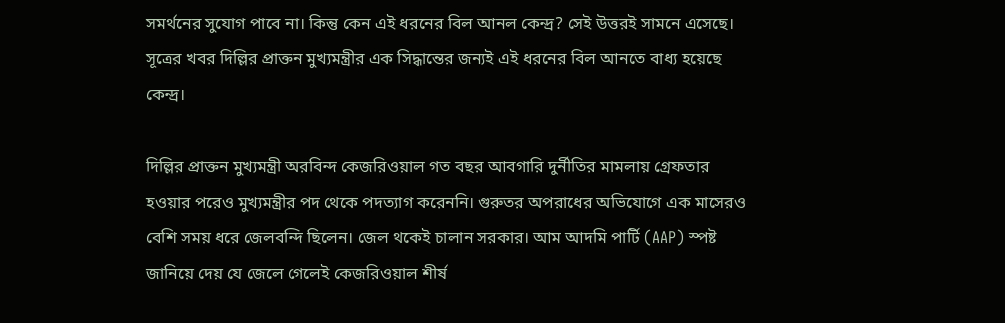সমর্থনের সুযোগ পাবে না। কিন্তু কেন এই ধরনের বিল আনল কেন্দ্র? সেই উত্তরই সামনে এসেছে। সূত্রের খবর দিল্লির প্রাক্তন মুখ্যমন্ত্রীর এক সিদ্ধান্তের জন্যই এই ধরনের বিল আনতে বাধ্য হয়েছে কেন্দ্র।

দিল্লির প্রাক্তন মুখ্যমন্ত্রী অরবিন্দ কেজরিওয়াল গত বছর আবগারি দুর্নীতির মামলায় গ্রেফতার হওয়ার পরেও মুখ্যমন্ত্রীর পদ থেকে পদত্যাগ করেননি। গুরুতর অপরাধের অভিযোগে এক মাসেরও বেশি সময় ধরে জেলবন্দি ছিলেন। জেল থকেই চালান সরকার। আম আদমি পার্টি (AAP) স্পষ্ট জানিয়ে দেয় যে জেলে গেলেই কেজরিওয়াল শীর্ষ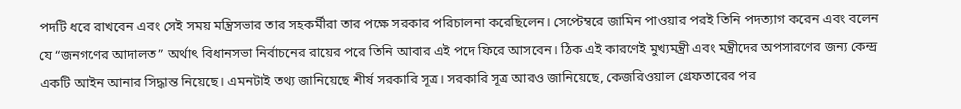পদটি ধরে রাখবেন এবং সেই সময় মন্ত্রিসভার তার সহকর্মীরা তার পক্ষে সরকার পরিচালনা করেছিলেন। সেপ্টেম্বরে জামিন পাওয়ার পরই তিনি পদত্যাগ করেন এবং বলেন যে “জনগণের আদালত” অর্থাৎ বিধানসভা নির্বাচনের রায়ের পরে তিনি আবার এই পদে ফিরে আসবেন। ঠিক এই কারণেই মুখ্যমন্ত্রী এবং মন্ত্রীদের অপসারণের জন্য কেন্দ্র একটি আইন আনার সিদ্ধান্ত নিয়েছে। এমনটাই তথ্য জানিয়েছে শীর্ষ সরকারি সূত্র। সরকারি সূত্র আরও জানিয়েছে, কেজরিওয়াল গ্রেফতারের পর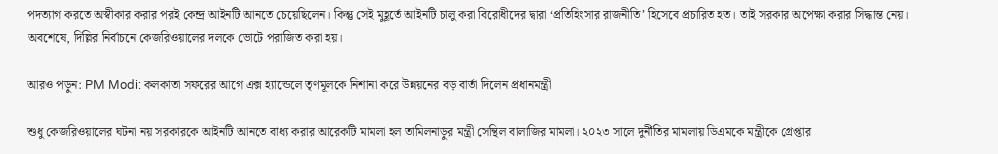পদত্যাগ করতে অস্বীকার করার পরই কেন্দ্র আইনটি আনতে চেয়েছিলেন। কিন্তু সেই মুহূর্তে আইনটি চালু করা বিরোধীদের দ্বারা ‘প্রতিহিংসার রাজনীতি’ হিসেবে প্রচারিত হত। তাই সরকার অপেক্ষা করার সিদ্ধান্ত নেয়। অবশেষে, দিল্লির নির্বাচনে কেজরিওয়ালের দলকে ভোটে পরাজিত করা হয়।

আরও পড়ুন: PM Modi: কলকাতা সফরের আগে এক্স হ্যান্ডেলে তৃণমূলকে নিশানা করে উন্নয়নের বড় বার্তা দিলেন প্রধানমন্ত্রী

শুধু কেজরিওয়ালের ঘটনা নয় সরকারকে আইনটি আনতে বাধ্য করার আরেকটি মামলা হল তামিলনাড়ুর মন্ত্রী সেন্থিল বালাজির মামলা। ২০২৩ সালে দুর্নীতির মামলায় ডিএমকে মন্ত্রীকে গ্রেপ্তার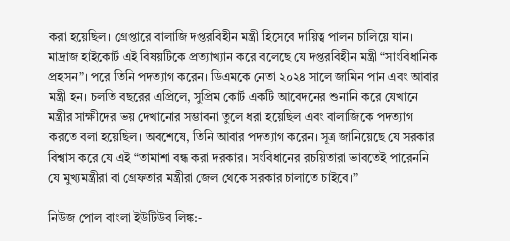করা হয়েছিল। গ্রেপ্তারে বালাজি দপ্তরবিহীন মন্ত্রী হিসেবে দায়িত্ব পালন চালিয়ে যান। মাদ্রাজ হাইকোর্ট এই বিষয়টিকে প্রত্যাখ্যান করে বলেছে যে দপ্তরবিহীন মন্ত্রী “সাংবিধানিক প্রহসন”। পরে তিনি পদত্যাগ করেন। ডিএমকে নেতা ২০২৪ সালে জামিন পান এবং আবার মন্ত্রী হন। চলতি বছরের এপ্রিলে, সুপ্রিম কোর্ট একটি আবেদনের শুনানি করে যেখানে মন্ত্রীর সাক্ষীদের ভয় দেখানোর সম্ভাবনা তুলে ধরা হয়েছিল এবং বালাজিকে পদত্যাগ করতে বলা হয়েছিল। অবশেষে, তিনি আবার পদত্যাগ করেন। সূত্র জানিয়েছে যে সরকার বিশ্বাস করে যে এই “তামাশা বন্ধ করা দরকার। সংবিধানের রচয়িতারা ভাবতেই পারেননি যে মুখ্যমন্ত্রীরা বা গ্রেফতার মন্ত্রীরা জেল থেকে সরকার চালাতে চাইবে।”

নিউজ পোল বাংলা ইউটিউব লিঙ্ক:-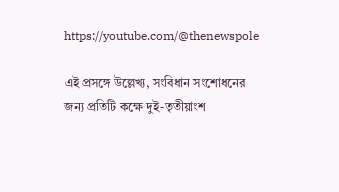https://youtube.com/@thenewspole

এই প্রসঙ্গে উল্লেখ্য, সংবিধান সংশোধনের জন্য প্রতিটি কক্ষে দুই-তৃতীয়াংশ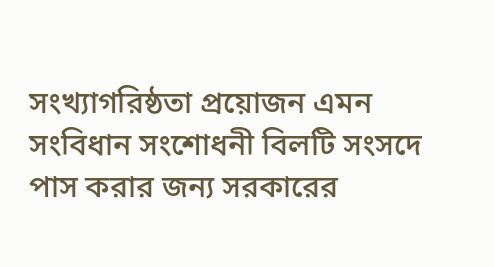সংখ্যাগরিষ্ঠতা প্রয়োজন এমন সংবিধান সংশোধনী বিলটি সংসদে পাস করার জন্য সরকারের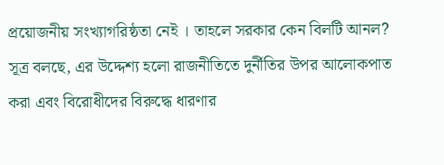প্রয়োজনীয় সংখ্যাগরিষ্ঠতা নেই । তাহলে সরকার কেন বিলটি আনল? সূত্র বলছে, এর উদ্দেশ্য হলো রাজনীতিতে দুর্নীতির উপর আলোকপাত করা এবং বিরোধীদের বিরুদ্ধে ধারণার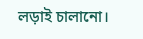লড়াই চালানো।